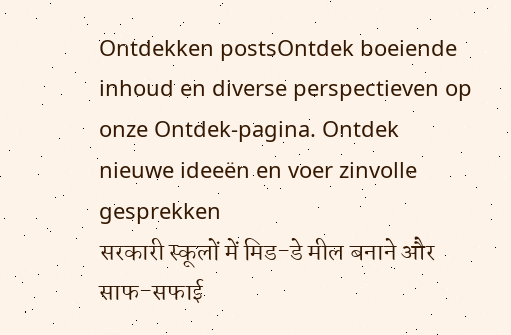Ontdekken postsOntdek boeiende inhoud en diverse perspectieven op onze Ontdek-pagina. Ontdek nieuwe ideeën en voer zinvolle gesprekken
सरकारी स्कूलों में मिड-डे मील बनाने और साफ-सफाई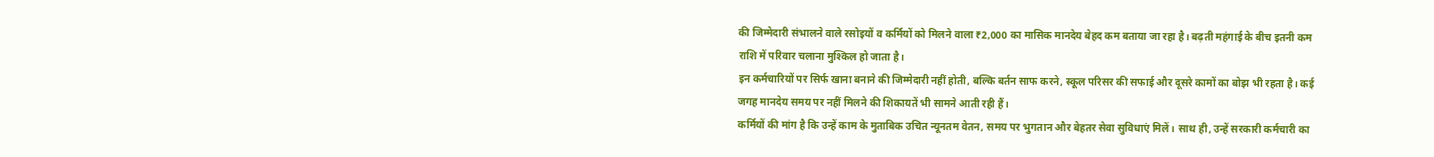की जिम्मेदारी संभालने वाले रसोइयों व कर्मियों को मिलने वाला ₹2,000 का मासिक मानदेय बेहद कम बताया जा रहा है। बढ़ती महंगाई के बीच इतनी कम राशि में परिवार चलाना मुश्किल हो जाता है।
इन कर्मचारियों पर सिर्फ खाना बनाने की जिम्मेदारी नहीं होती, बल्कि बर्तन साफ करने, स्कूल परिसर की सफाई और दूसरे कामों का बोझ भी रहता है। कई जगह मानदेय समय पर नहीं मिलने की शिकायतें भी सामने आती रही हैं।
कर्मियों की मांग है कि उन्हें काम के मुताबिक उचित न्यूनतम वेतन, समय पर भुगतान और बेहतर सेवा सुविधाएं मिलें। साथ ही, उन्हें सरकारी कर्मचारी का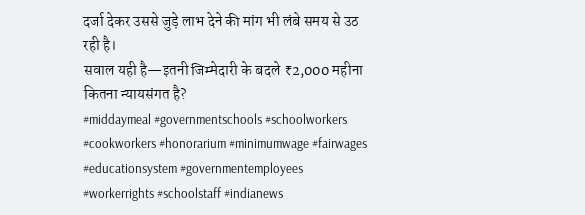दर्जा देकर उससे जुड़े लाभ देने की मांग भी लंबे समय से उठ रही है।
सवाल यही है—इतनी जिम्मेदारी के बदले ₹2,000 महीना कितना न्यायसंगत है?
#middaymeal #governmentschools #schoolworkers #cookworkers #honorarium #minimumwage #fairwages #educationsystem #governmentemployees #workerrights #schoolstaff #indianews